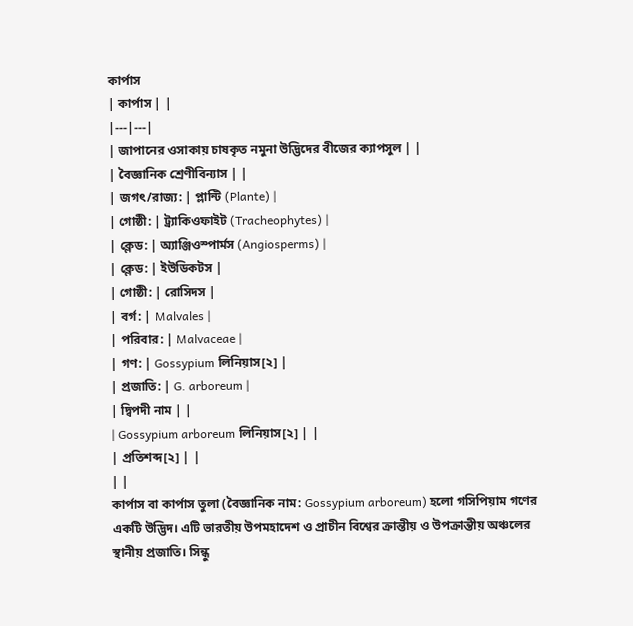কার্পাস
| কার্পাস | |
|---|---|
| জাপানের ওসাকায় চাষকৃত নমুনা উদ্ভিদের বীজের ক্যাপসুল | |
| বৈজ্ঞানিক শ্রেণীবিন্যাস | |
| জগৎ/রাজ্য: | প্লান্টি (Plante) |
| গোষ্ঠী: | ট্র্যাকিওফাইট (Tracheophytes) |
| ক্লেড: | অ্যাঞ্জিওস্পার্মস (Angiosperms) |
| ক্লেড: | ইউডিকটস |
| গোষ্ঠী: | রোসিদস |
| বর্গ: | Malvales |
| পরিবার: | Malvaceae |
| গণ: | Gossypium লিনিয়াস[২] |
| প্রজাতি: | G. arboreum |
| দ্বিপদী নাম | |
| Gossypium arboreum লিনিয়াস[২] | |
| প্রতিশব্দ[২] | |
| |
কার্পাস বা কার্পাস তুলা (বৈজ্ঞানিক নাম: Gossypium arboreum) হলো গসিপিয়াম গণের একটি উদ্ভিদ। এটি ভারতীয় উপমহাদেশ ও প্রাচীন বিশ্বের ক্রান্তীয় ও উপক্রান্তীয় অঞ্চলের স্থানীয় প্রজাতি। সিন্ধু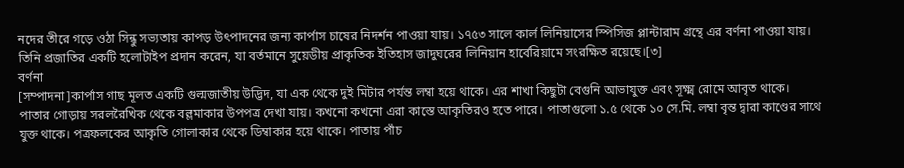নদের তীরে গড়ে ওঠা সিন্ধু সভ্যতায় কাপড় উৎপাদনের জন্য কার্পাস চাষের নিদর্শন পাওয়া যায়। ১৭৫৩ সালে কার্ল লিনিয়াসের স্পিসিজ প্লান্টারাম গ্রন্থে এর বর্ণনা পাওয়া যায়। তিনি প্রজাতির একটি হলোটাইপ প্রদান করেন, যা বর্তমানে সুয়েডীয় প্রাকৃতিক ইতিহাস জাদুঘরের লিনিয়ান হার্বেরিয়ামে সংরক্ষিত রয়েছে।[৩]
বর্ণনা
[সম্পাদনা]কার্পাস গাছ মূলত একটি গুল্মজাতীয় উদ্ভিদ, যা এক থেকে দুই মিটার পর্যন্ত লম্বা হয়ে থাকে। এর শাখা কিছুটা বেগুনি আভাযুক্ত এবং সূক্ষ্ম রোমে আবৃত থাকে। পাতার গোড়ায় সরলরৈখিক থেকে বল্লমাকার উপপত্র দেখা যায়। কখনো কখনো এরা কাস্তে আকৃতিরও হতে পারে। পাতাগুলো ১.৫ থেকে ১০ সে.মি. লম্বা বৃন্ত দ্বারা কাণ্ডের সাথে যুক্ত থাকে। পত্রফলকের আকৃতি গোলাকার থেকে ডিম্বাকার হয়ে থাকে। পাতায় পাঁচ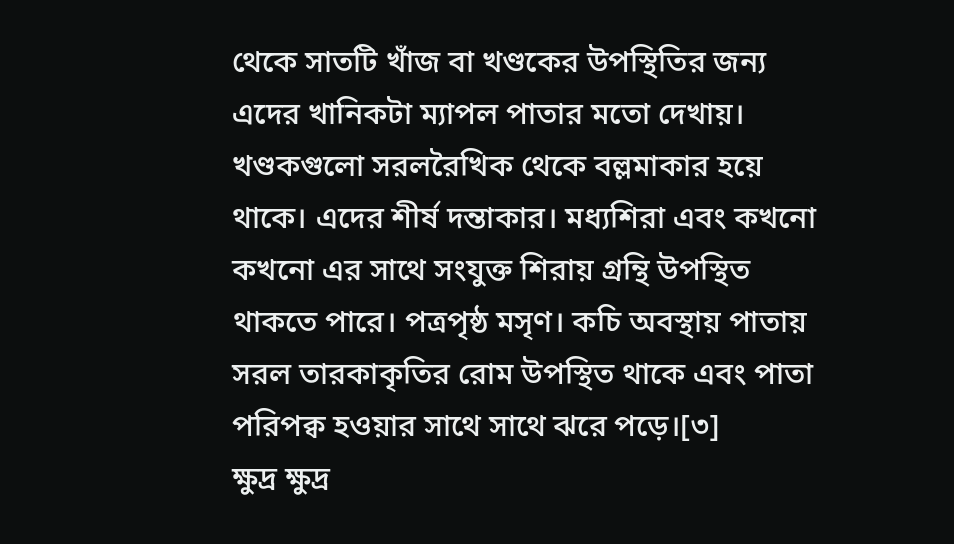থেকে সাতটি খাঁজ বা খণ্ডকের উপস্থিতির জন্য এদের খানিকটা ম্যাপল পাতার মতো দেখায়। খণ্ডকগুলো সরলরৈখিক থেকে বল্লমাকার হয়ে থাকে। এদের শীর্ষ দন্তাকার। মধ্যশিরা এবং কখনো কখনো এর সাথে সংযুক্ত শিরায় গ্রন্থি উপস্থিত থাকতে পারে। পত্রপৃষ্ঠ মসৃণ। কচি অবস্থায় পাতায় সরল তারকাকৃতির রোম উপস্থিত থাকে এবং পাতা পরিপক্ব হওয়ার সাথে সাথে ঝরে পড়ে।[৩]
ক্ষুদ্র ক্ষুদ্র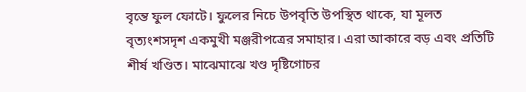বৃন্তে ফুল ফোটে। ফুলের নিচে উপবৃতি উপস্থিত থাকে, যা মূলত বৃত্যংশসদৃশ একমুখী মঞ্জরীপত্রের সমাহার। এরা আকারে বড় এবং প্রতিটি শীর্ষ খণ্ডিত। মাঝেমাঝে খণ্ড দৃষ্টিগোচর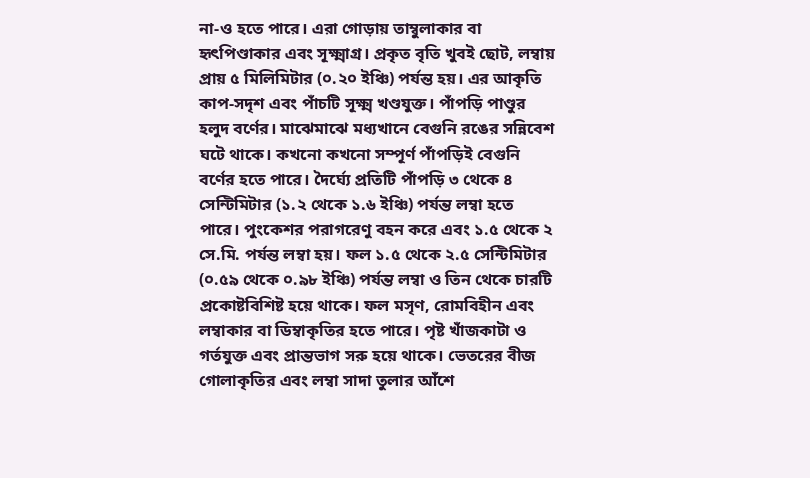না-ও হতে পারে। এরা গোড়ায় তাম্বুলাকার বা হৃৎপিণ্ডাকার এবং সূক্ষ্মাগ্র। প্রকৃত বৃতি খুবই ছোট, লম্বায় প্রায় ৫ মিলিমিটার (০.২০ ইঞ্চি) পর্যন্ত হয়। এর আকৃতি কাপ-সদৃশ এবং পাঁচটি সূক্ষ্ম খণ্ডযুক্ত। পাঁপড়ি পাণ্ডুর হলুদ বর্ণের। মাঝেমাঝে মধ্যখানে বেগুনি রঙের সন্নিবেশ ঘটে থাকে। কখনো কখনো সম্পূর্ণ পাঁপড়িই বেগুনি বর্ণের হতে পারে। দৈর্ঘ্যে প্রতিটি পাঁপড়ি ৩ থেকে ৪ সেন্টিমিটার (১.২ থেকে ১.৬ ইঞ্চি) পর্যন্ত লম্বা হতে পারে। পুংকেশর পরাগরেণু বহন করে এবং ১.৫ থেকে ২ সে.মি. পর্যন্ত লম্বা হয়। ফল ১.৫ থেকে ২.৫ সেন্টিমিটার (০.৫৯ থেকে ০.৯৮ ইঞ্চি) পর্যন্ত লম্বা ও তিন থেকে চারটি প্রকোষ্টবিশিষ্ট হয়ে থাকে। ফল মসৃণ, রোমবিহীন এবং লম্বাকার বা ডিম্বাকৃতির হতে পারে। পৃষ্ট খাঁজকাটা ও গর্তযুক্ত এবং প্রান্তভাগ সরু হয়ে থাকে। ভেতরের বীজ গোলাকৃতির এবং লম্বা সাদা তুলার আঁশে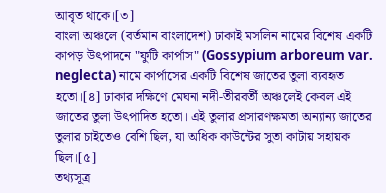আবৃত থাকে।[৩]
বাংলা অঞ্চলে (বর্তমান বাংলাদেশ) ঢাকাই মসলিন নামের বিশেষ একটি কাপড় উৎপাদনে "ফুটি কার্পাস" (Gossypium arboreum var. neglecta) নামে কার্পাসের একটি বিশেষ জাতের তুলা ব্যবহৃত হতো।[৪] ঢাকার দক্ষিণে মেঘনা নদী-তীরবর্তী অঞ্চলেই কেবল এই জাতের তুলা উৎপাদিত হতো। এই তুলার প্রসারণক্ষমতা অন্যান্য জাতের তুলার চাইতেও বেশি ছিল, যা অধিক কাউন্টের সুতা কাটায় সহায়ক ছিল।[৫]
তথ্যসূত্র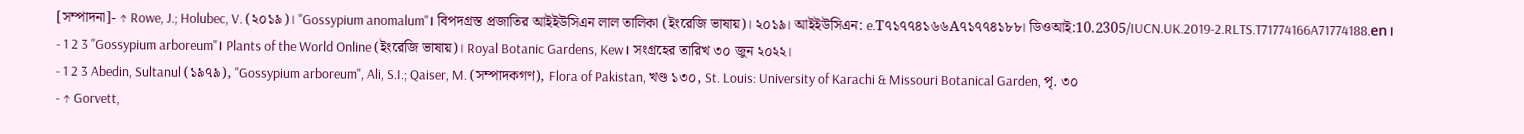[সম্পাদনা]- ↑ Rowe, J.; Holubec, V. (২০১৯)। "Gossypium anomalum"। বিপদগ্রস্ত প্রজাতির আইইউসিএন লাল তালিকা (ইংরেজি ভাষায়)। ২০১৯। আইইউসিএন: e.T৭১৭৭৪১৬৬A৭১৭৭৪১৮৮। ডিওআই:10.2305/IUCN.UK.2019-2.RLTS.T71774166A71774188.en।
- 1 2 3 "Gossypium arboreum"। Plants of the World Online (ইংরেজি ভাষায়)। Royal Botanic Gardens, Kew। সংগ্রহের তারিখ ৩০ জুন ২০২২।
- 1 2 3 Abedin, Sultanul (১৯৭৯), "Gossypium arboreum", Ali, S.I.; Qaiser, M. (সম্পাদকগণ), Flora of Pakistan, খণ্ড ১৩০, St. Louis: University of Karachi & Missouri Botanical Garden, পৃ. ৩০
- ↑ Gorvett,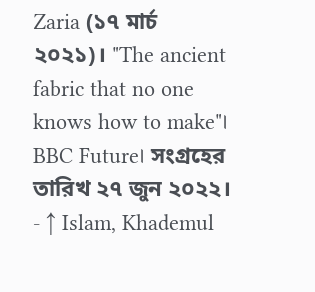Zaria (১৭ মার্চ ২০২১)। "The ancient fabric that no one knows how to make"। BBC Future। সংগ্রহের তারিখ ২৭ জুন ২০২২।
- ↑ Islam, Khademul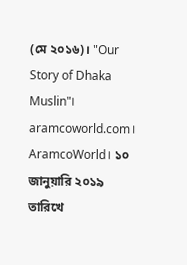(মে ২০১৬)। "Our Story of Dhaka Muslin"। aramcoworld.com। AramcoWorld। ১০ জানুয়ারি ২০১৯ তারিখে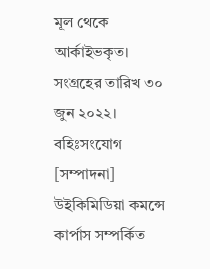মূল থেকে আর্কাইভকৃত। সংগ্রহের তারিখ ৩০ জুন ২০২২।
বহিঃসংযোগ
[সম্পাদনা]
উইকিমিডিয়া কমন্সে কার্পাস সম্পর্কিত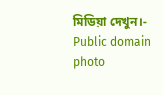মিডিয়া দেখুন।- Public domain photo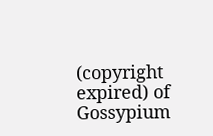(copyright expired) of Gossypium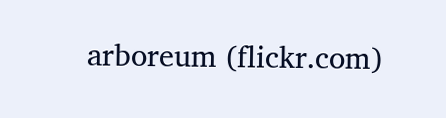arboreum (flickr.com)